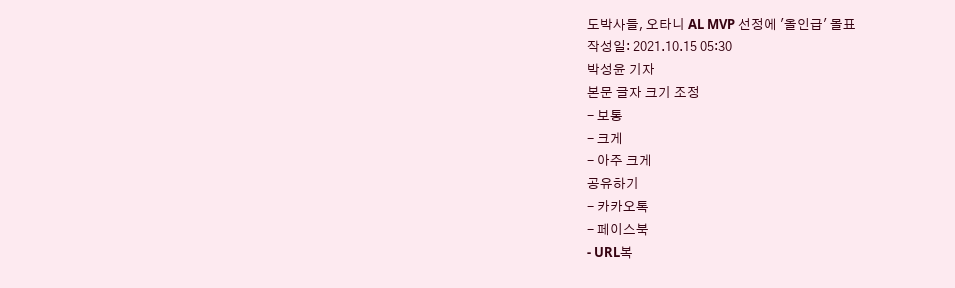도박사들, 오타니 AL MVP 선정에 '올인급' 몰표
작성일: 2021.10.15 05:30
박성윤 기자
본문 글자 크기 조정
- 보통
- 크게
- 아주 크게
공유하기
- 카카오톡
- 페이스북
- URL복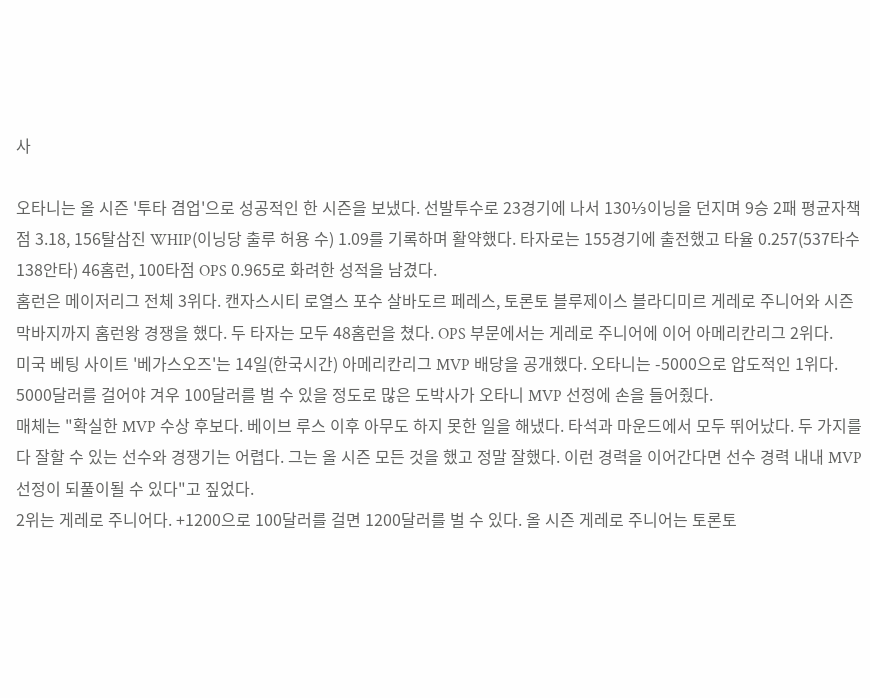사

오타니는 올 시즌 '투타 겸업'으로 성공적인 한 시즌을 보냈다. 선발투수로 23경기에 나서 130⅓이닝을 던지며 9승 2패 평균자책점 3.18, 156탈삼진 WHIP(이닝당 출루 허용 수) 1.09를 기록하며 활약했다. 타자로는 155경기에 출전했고 타율 0.257(537타수 138안타) 46홈런, 100타점 OPS 0.965로 화려한 성적을 남겼다.
홈런은 메이저리그 전체 3위다. 캔자스시티 로열스 포수 살바도르 페레스, 토론토 블루제이스 블라디미르 게레로 주니어와 시즌 막바지까지 홈런왕 경쟁을 했다. 두 타자는 모두 48홈런을 쳤다. OPS 부문에서는 게레로 주니어에 이어 아메리칸리그 2위다.
미국 베팅 사이트 '베가스오즈'는 14일(한국시간) 아메리칸리그 MVP 배당을 공개했다. 오타니는 -5000으로 압도적인 1위다. 5000달러를 걸어야 겨우 100달러를 벌 수 있을 정도로 많은 도박사가 오타니 MVP 선정에 손을 들어줬다.
매체는 "확실한 MVP 수상 후보다. 베이브 루스 이후 아무도 하지 못한 일을 해냈다. 타석과 마운드에서 모두 뛰어났다. 두 가지를 다 잘할 수 있는 선수와 경쟁기는 어렵다. 그는 올 시즌 모든 것을 했고 정말 잘했다. 이런 경력을 이어간다면 선수 경력 내내 MVP 선정이 되풀이될 수 있다"고 짚었다.
2위는 게레로 주니어다. +1200으로 100달러를 걸면 1200달러를 벌 수 있다. 올 시즌 게레로 주니어는 토론토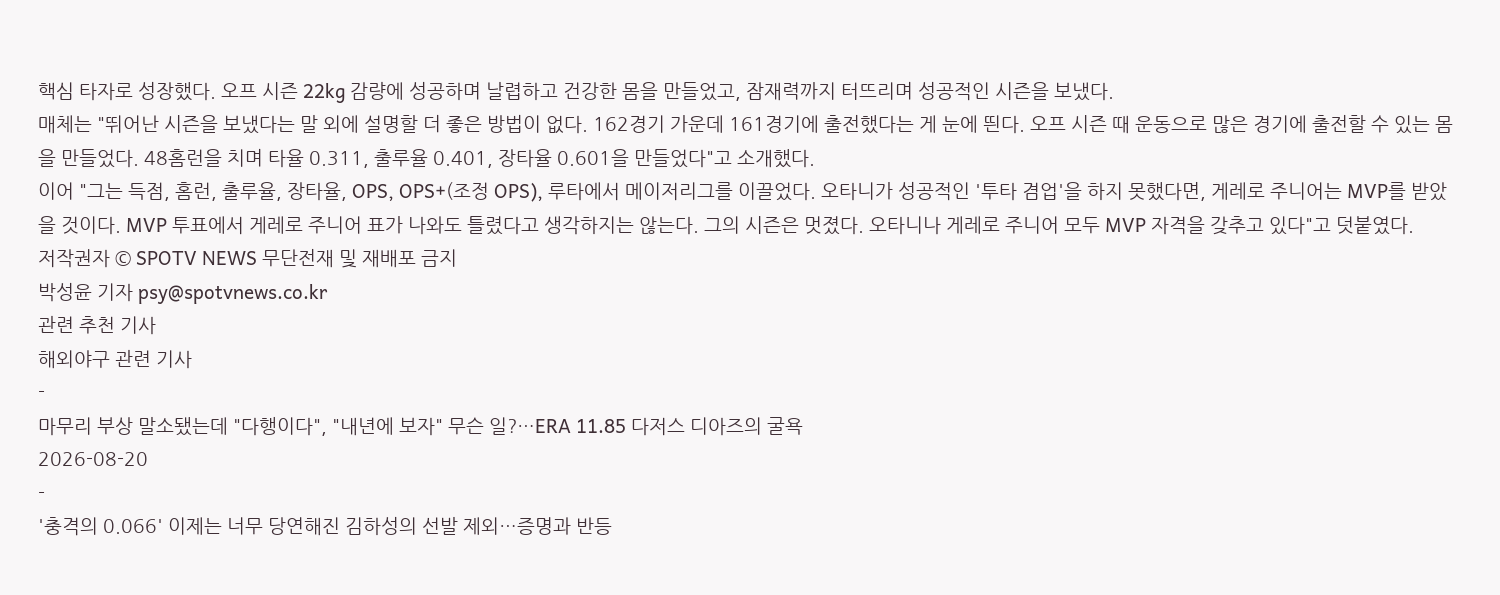핵심 타자로 성장했다. 오프 시즌 22kg 감량에 성공하며 날렵하고 건강한 몸을 만들었고, 잠재력까지 터뜨리며 성공적인 시즌을 보냈다.
매체는 "뛰어난 시즌을 보냈다는 말 외에 설명할 더 좋은 방법이 없다. 162경기 가운데 161경기에 출전했다는 게 눈에 띈다. 오프 시즌 때 운동으로 많은 경기에 출전할 수 있는 몸을 만들었다. 48홈런을 치며 타율 0.311, 출루율 0.401, 장타율 0.601을 만들었다"고 소개했다.
이어 "그는 득점, 홈런, 출루율, 장타율, OPS, OPS+(조정 OPS), 루타에서 메이저리그를 이끌었다. 오타니가 성공적인 '투타 겸업'을 하지 못했다면, 게레로 주니어는 MVP를 받았을 것이다. MVP 투표에서 게레로 주니어 표가 나와도 틀렸다고 생각하지는 않는다. 그의 시즌은 멋졌다. 오타니나 게레로 주니어 모두 MVP 자격을 갖추고 있다"고 덧붙였다.
저작권자 © SPOTV NEWS 무단전재 및 재배포 금지
박성윤 기자 psy@spotvnews.co.kr
관련 추천 기사
해외야구 관련 기사
-
마무리 부상 말소됐는데 "다행이다", "내년에 보자" 무슨 일?…ERA 11.85 다저스 디아즈의 굴욕
2026-08-20
-
'충격의 0.066' 이제는 너무 당연해진 김하성의 선발 제외…증명과 반등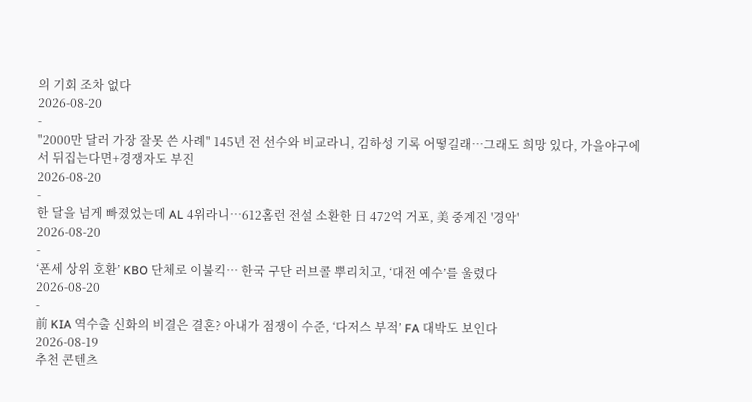의 기회 조차 없다
2026-08-20
-
"2000만 달러 가장 잘못 쓴 사례" 145년 전 선수와 비교라니, 김하성 기록 어떻길래…그래도 희망 있다, 가을야구에서 뒤집는다면+경쟁자도 부진
2026-08-20
-
한 달을 넘게 빠졌었는데 AL 4위라니…612홈런 전설 소환한 日 472억 거포, 美 중계진 '경악'
2026-08-20
-
‘폰세 상위 호환’ KBO 단체로 이불킥… 한국 구단 러브콜 뿌리치고, ‘대전 예수’를 울렸다
2026-08-20
-
前 KIA 역수출 신화의 비결은 결혼? 아내가 점쟁이 수준, ‘다저스 부적’ FA 대박도 보인다
2026-08-19
추천 콘텐츠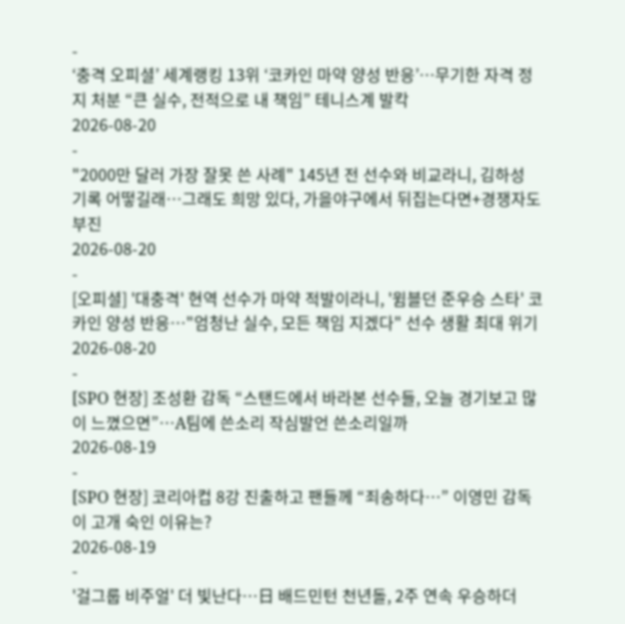-
‘충격 오피셜’ 세계랭킹 13위 ‘코카인 마약 양성 반응’…무기한 자격 정지 처분 “큰 실수, 전적으로 내 책임” 테니스계 발칵
2026-08-20
-
"2000만 달러 가장 잘못 쓴 사례" 145년 전 선수와 비교라니, 김하성 기록 어떻길래…그래도 희망 있다, 가을야구에서 뒤집는다면+경쟁자도 부진
2026-08-20
-
[오피셜] '대충격' 현역 선수가 마약 적발이라니, '윔블던 준우승 스타' 코카인 양성 반응…"엄청난 실수, 모든 책임 지겠다" 선수 생활 최대 위기
2026-08-20
-
[SPO 현장] 조성환 감독 “스탠드에서 바라본 선수들, 오늘 경기보고 많이 느꼈으면”…A팀에 쓴소리 작심발언 쓴소리일까
2026-08-19
-
[SPO 현장] 코리아컵 8강 진출하고 팬들께 “죄송하다…” 이영민 감독이 고개 숙인 이유는?
2026-08-19
-
'걸그룹 비주얼' 더 빛난다…日 배드민턴 천년돌, 2주 연속 우승하더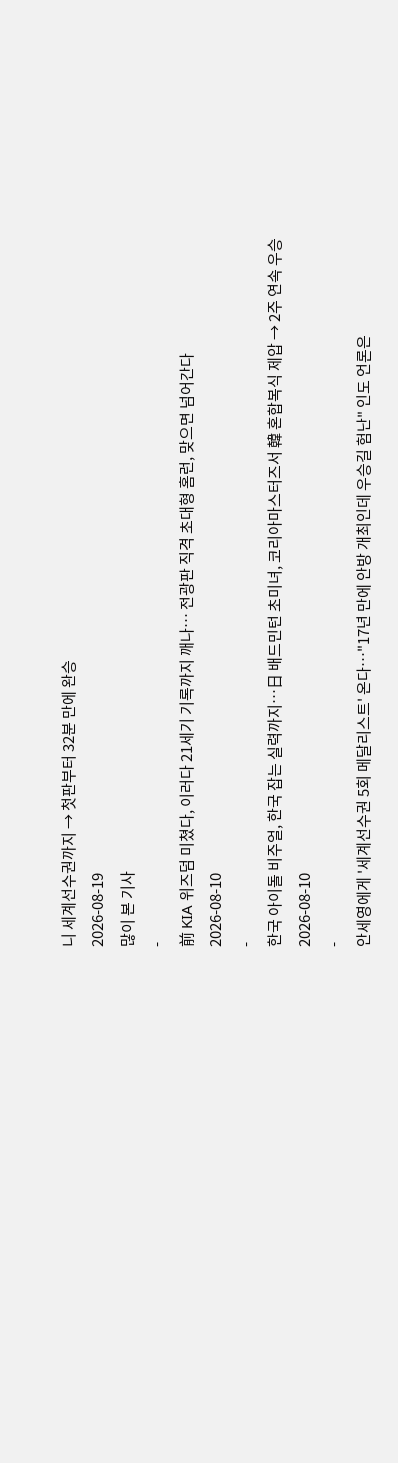니 세계선수권까지 → 첫판부터 32분 만에 완승
2026-08-19
많이 본 기사
-
前 KIA 위즈덤 미쳤다, 이러다 21세기 기록까지 깨나… 전광판 직격 초대형 홈런, 맞으면 넘어간다
2026-08-10
-
한국 아이돌 비주얼, 한국 잡는 실력까지…日 배드민턴 초미녀, 코리아마스터즈서 韓 혼합복식 제압 → 2주 연속 우승
2026-08-10
-
안세영에게 '세계선수권 5회 메달리스트' 온다…"17년 만에 안방 개최인데 우승길 험난" 인도 언론은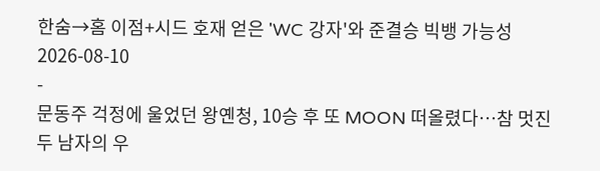한숨→홈 이점+시드 호재 얻은 'WC 강자'와 준결승 빅뱅 가능성
2026-08-10
-
문동주 걱정에 울었던 왕옌청, 10승 후 또 MOON 떠올렸다…참 멋진 두 남자의 우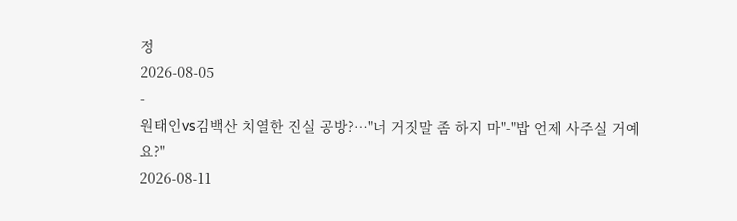정
2026-08-05
-
원태인vs김백산 치열한 진실 공방?…"너 거짓말 좀 하지 마"-"밥 언제 사주실 거예요?"
2026-08-11